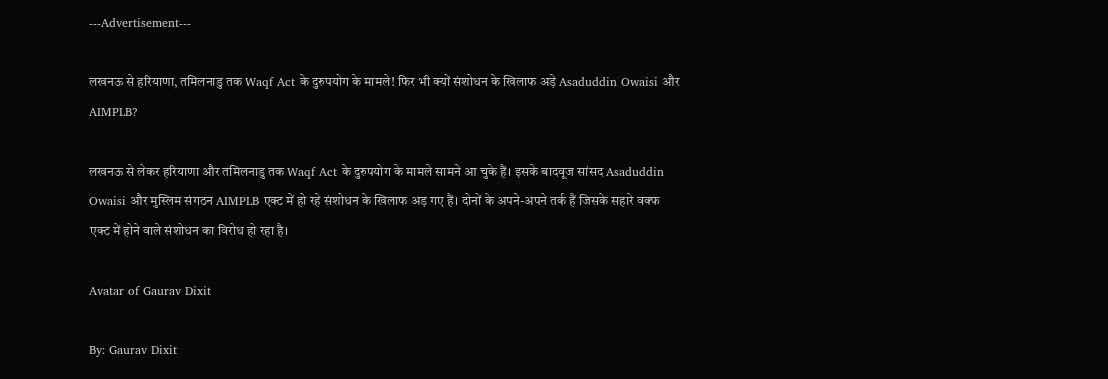---Advertisement---

लखनऊ से हरियाणा, तमिलनाडु तक Waqf Act के दुरुपयोग के मामले! फिर भी क्यों संशोधन के खिलाफ अड़े Asaduddin Owaisi और AIMPLB?

लखनऊ से लेकर हरियाणा और तमिलनाडु तक Waqf Act के दुरुपयोग के मामले सामने आ चुके हैं। इसके बादवूज सांसद Asaduddin Owaisi और मुस्लिम संगठन AIMPLB एक्ट में हो रहे संशोधन के खिलाफ अड़ गए हैं। दोनों के अपने-अपने तर्क हैं जिसके सहारे वक्फ एक्ट में होने वाले संशोधन का विरोध हो रहा है।

Avatar of Gaurav Dixit

By: Gaurav Dixit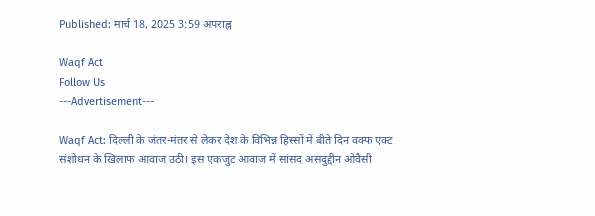Published: मार्च 18, 2025 3:59 अपराह्न

Waqf Act
Follow Us
---Advertisement---

Waqf Act: दिल्ली के जंतर-मंतर से लेकर देश के विभिन्न हिस्सों में बीते दिन वक्फ एक्ट संशोधन के खिलाफ आवाज उठी। इस एकजुट आवाज में सांसद असदुद्दीन ओवैसी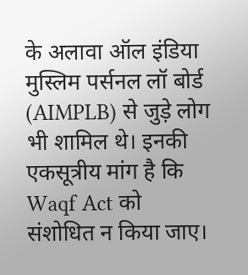के अलावा ऑल इंडिया मुस्लिम पर्सनल लॉ बोर्ड (AIMPLB) से जुड़े लोग भी शामिल थे। इनकी एकसूत्रीय मांग है कि Waqf Act को संशोधित न किया जाए।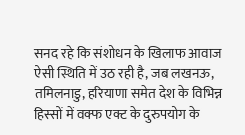सनद रहे कि संशोधन के खिलाफ आवाज ऐसी स्थिति में उठ रही है, जब लखनऊ, तमिलनाडु, हरियाणा समेत देश के विभिन्न हिस्सों में वक्फ एक्ट के दुरुपयोग के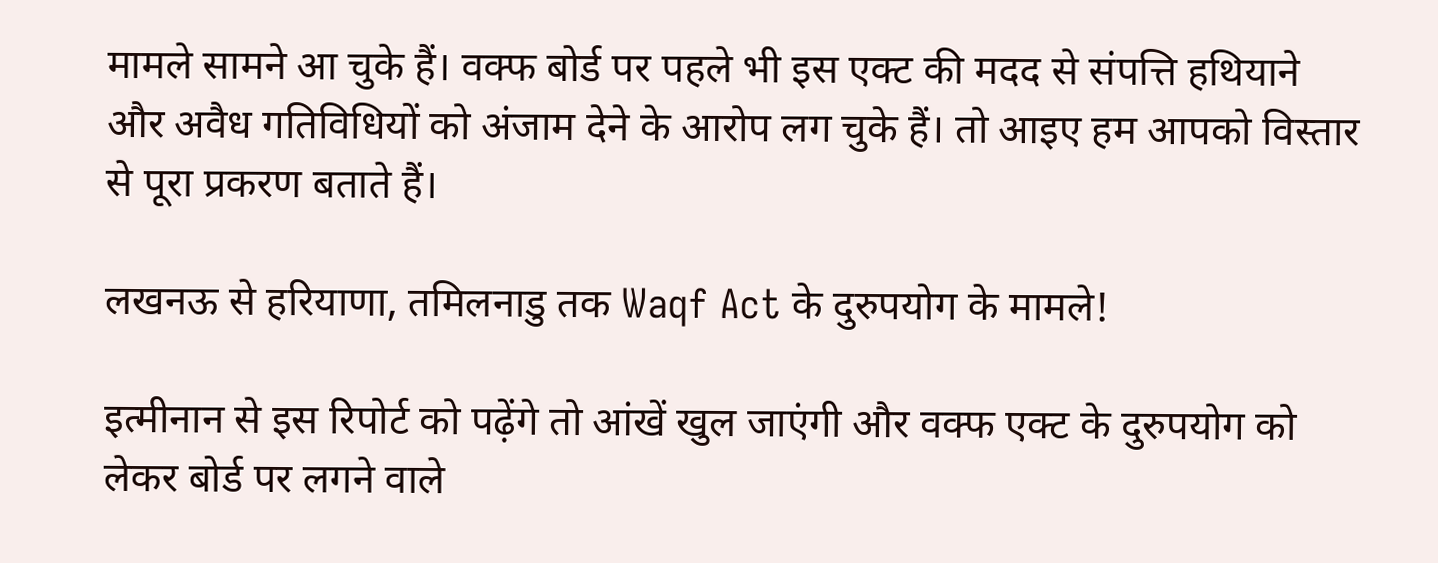मामले सामने आ चुके हैं। वक्फ बोर्ड पर पहले भी इस एक्ट की मदद से संपत्ति हथियाने और अवैध गतिविधियों को अंजाम देने के आरोप लग चुके हैं। तो आइए हम आपको विस्तार से पूरा प्रकरण बताते हैं।

लखनऊ से हरियाणा, तमिलनाडु तक Waqf Act के दुरुपयोग के मामले!

इत्मीनान से इस रिपोर्ट को पढ़ेंगे तो आंखें खुल जाएंगी और वक्फ एक्ट के दुरुपयोग को लेकर बोर्ड पर लगने वाले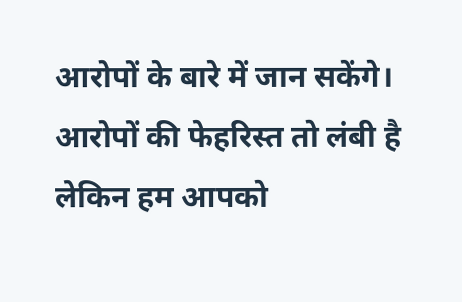आरोपों के बारे में जान सकेंगे। आरोपों की फेहरिस्त तो लंबी है लेकिन हम आपको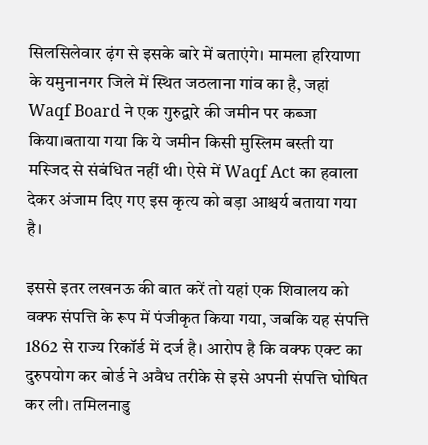सिलसिलेवार ढ़ंग से इसके बारे में बताएंगे। मामला हरियाणा के यमुनानगर जिले में स्थित जठलाना गांव का है, जहां Waqf Board ने एक गुरुद्वारे की जमीन पर कब्जा किया।बताया गया कि ये जमीन किसी मुस्लिम बस्ती या मस्जिद से संबंधित नहीं थी। ऐसे में Waqf Act का हवाला देकर अंजाम दिए गए इस कृत्य को बड़ा आश्चर्य बताया गया है।

इससे इतर लखनऊ की बात करें तो यहां एक शिवालय को वक्फ संपत्ति के रूप में पंजीकृत किया गया, जबकि यह संपत्ति 1862 से राज्य रिकॉर्ड में दर्ज है। आरोप है कि वक्फ एक्ट का दुरुपयोग कर बोर्ड ने अवैध तरीके से इसे अपनी संपत्ति घोषित कर ली। तमिलनाडु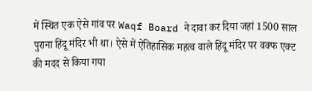में स्थित एक ऐसे गांव पर Waqf Board ने दावा कर दिया जहां 1500 साल पुराना हिंदू मंदिर भी था। ऐसे में ऐतिहासिक महत्व वाले हिंदू मंदिर पर वक्फ एक्ट की मदद से किया गया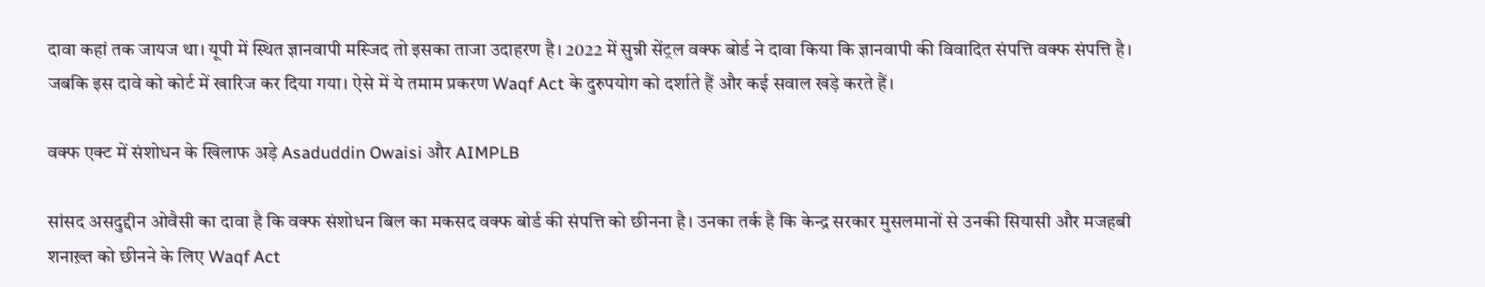दावा कहां तक जायज था। यूपी में स्थित ज्ञानवापी मस्जिद तो इसका ताजा उदाहरण है। 2022 में सुन्नी सेंट्रल वक्फ बोर्ड ने दावा किया कि ज्ञानवापी की विवादित संपत्ति वक्फ संपत्ति है। जबकि इस दावे को कोर्ट में खारिज कर दिया गया। ऐसे में ये तमाम प्रकरण Waqf Act के दुरुपयोग को दर्शाते हैं और कई सवाल खड़े करते हैं।

वक्फ एक्ट में संशोधन के खिलाफ अड़े Asaduddin Owaisi और AIMPLB

सांसद असदुद्दीन ओवैसी का दावा है कि वक्फ संशोधन बिल का मकसद वक्फ बोर्ड की संपत्ति को छीनना है। उनका तर्क है कि केन्द्र सरकार मुसलमानों से उनकी सियासी और मजहबी शनाख़्त को छीनने के लिए Waqf Act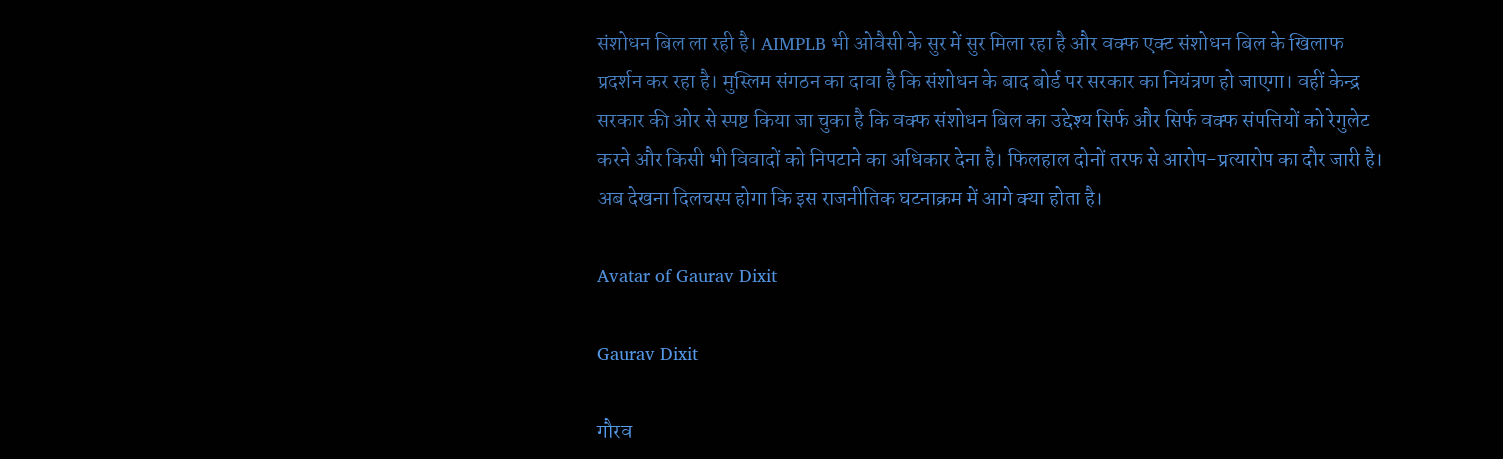संशोधन बिल ला रही है। AIMPLB भी ओवैसी के सुर में सुर मिला रहा है और वक्फ एक्ट संशोधन बिल के खिलाफ प्रदर्शन कर रहा है। मुस्लिम संगठन का दावा है कि संशोधन के बाद बोर्ड पर सरकार का नियंत्रण हो जाएगा। वहीं केन्द्र सरकार की ओर से स्पष्ट किया जा चुका है कि वक्फ संशोधन बिल का उद्देश्य सिर्फ और सिर्फ वक्फ संपत्तियों को रेगुलेट करने और किसी भी विवादों को निपटाने का अधिकार देना है। फिलहाल दोनों तरफ से आरोप-प्रत्यारोप का दौर जारी है। अब देखना दिलचस्प होगा कि इस राजनीतिक घटनाक्रम में आगे क्या होता है।

Avatar of Gaurav Dixit

Gaurav Dixit

गौरव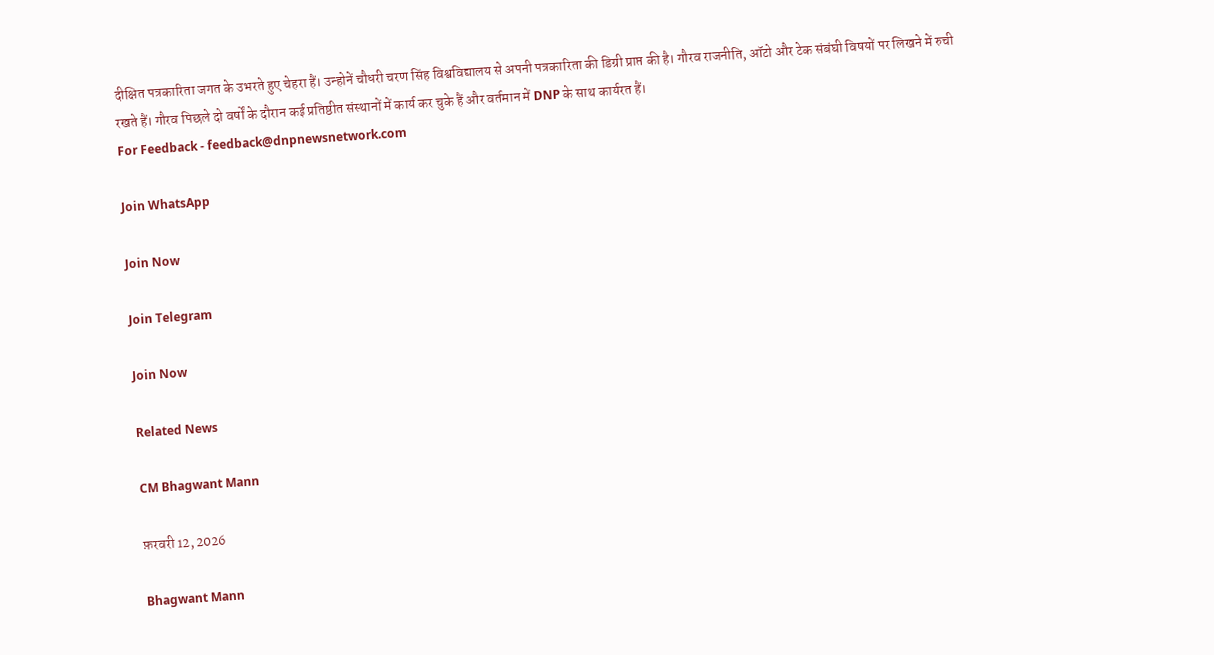दीक्षित पत्रकारिता जगत के उभरते हुए चेहरा हैं। उन्होनें चौधरी चरण सिंह विश्वविद्यालय से अपनी पत्रकारिता की डिग्री प्राप्त की है। गौरव राजनीति, ऑटो और टेक संबंघी विषयों पर लिखने में रुची रखते हैं। गौरव पिछले दो वर्षों के दौरान कई प्रतिष्ठीत संस्थानों में कार्य कर चुके हैं और वर्तमान में DNP के साथ कार्यरत हैं।
For Feedback - feedback@dnpnewsnetwork.com

Join WhatsApp

Join Now

Join Telegram

Join Now

Related News

CM Bhagwant Mann

फ़रवरी 12, 2026

Bhagwant Mann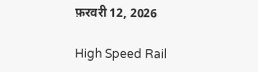फ़रवरी 12, 2026

High Speed Rail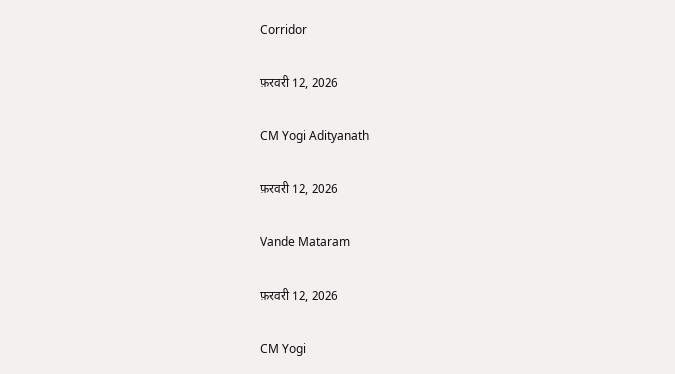Corridor

फ़रवरी 12, 2026

CM Yogi Adityanath

फ़रवरी 12, 2026

Vande Mataram

फ़रवरी 12, 2026

CM Yogi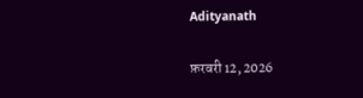Adityanath

फ़रवरी 12, 2026